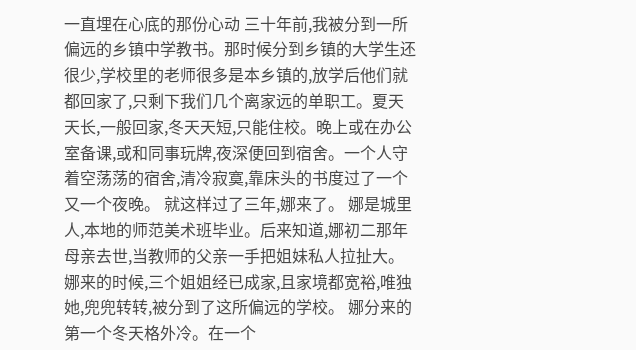一直埋在心底的那份心动 三十年前,我被分到一所偏远的乡镇中学教书。那时候分到乡镇的大学生还很少,学校里的老师很多是本乡镇的,放学后他们就都回家了,只剩下我们几个离家远的单职工。夏天天长,一般回家,冬天天短,只能住校。晚上或在办公室备课,或和同事玩牌,夜深便回到宿舍。一个人守着空荡荡的宿舍,清冷寂寞,靠床头的书度过了一个又一个夜晚。 就这样过了三年,娜来了。 娜是城里人,本地的师范美术班毕业。后来知道,娜初二那年母亲去世,当教师的父亲一手把姐妹私人拉扯大。娜来的时候,三个姐姐经已成家,且家境都宽裕,唯独她,兜兜转转,被分到了这所偏远的学校。 娜分来的第一个冬天格外冷。在一个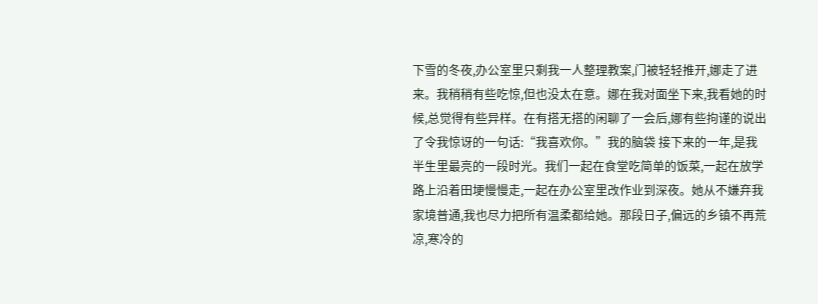下雪的冬夜,办公室里只剩我一人整理教案,门被轻轻推开,娜走了进来。我稍稍有些吃惊,但也没太在意。娜在我对面坐下来,我看她的时候,总觉得有些异样。在有搭无搭的闲聊了一会后,娜有些拘谨的说出了令我惊讶的一句话:“我喜欢你。”我的脑袋 接下来的一年,是我半生里最亮的一段时光。我们一起在食堂吃简单的饭菜,一起在放学路上沿着田埂慢慢走,一起在办公室里改作业到深夜。她从不嫌弃我家境普通,我也尽力把所有温柔都给她。那段日子,偏远的乡镇不再荒凉,寒冷的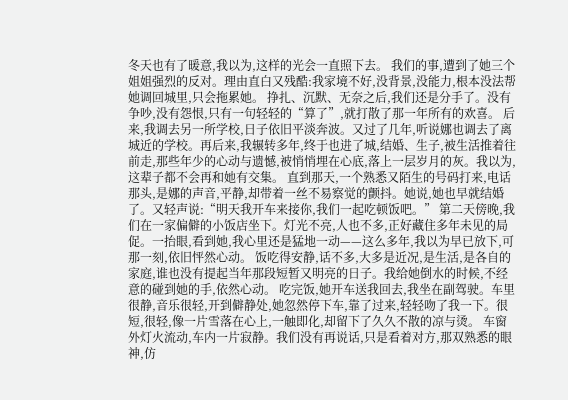冬天也有了暖意,我以为,这样的光会一直照下去。 我们的事,遭到了她三个姐姐强烈的反对。理由直白又残酷:我家境不好,没背景,没能力,根本没法帮她调回城里,只会拖累她。 挣扎、沉默、无奈之后,我们还是分手了。没有争吵,没有怨恨,只有一句轻轻的“算了”,就打散了那一年所有的欢喜。 后来,我调去另一所学校,日子依旧平淡奔波。又过了几年,听说娜也调去了离城近的学校。再后来,我辗转多年,终于也进了城,结婚、生子,被生活推着往前走,那些年少的心动与遗憾,被悄悄埋在心底,落上一层岁月的灰。我以为,这辈子都不会再和她有交集。 直到那天,一个熟悉又陌生的号码打来,电话那头,是娜的声音,平静,却带着一丝不易察觉的颤抖。她说,她也早就结婚了。又轻声说:“明天我开车来接你,我们一起吃顿饭吧。” 第二天傍晚,我们在一家偏僻的小饭店坐下。灯光不亮,人也不多,正好藏住多年未见的局促。一抬眼,看到她,我心里还是猛地一动——这么多年,我以为早已放下,可那一刻,依旧怦然心动。 饭吃得安静,话不多,大多是近况,是生活,是各自的家庭,谁也没有提起当年那段短暂又明亮的日子。我给她倒水的时候,不经意的碰到她的手,依然心动。 吃完饭,她开车送我回去,我坐在副驾驶。车里很静,音乐很轻,开到僻静处,她忽然停下车,靠了过来,轻轻吻了我一下。很短,很轻,像一片雪落在心上,一触即化,却留下了久久不散的凉与烫。 车窗外灯火流动,车内一片寂静。我们没有再说话,只是看着对方,那双熟悉的眼神,仿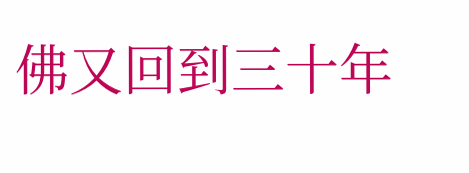佛又回到三十年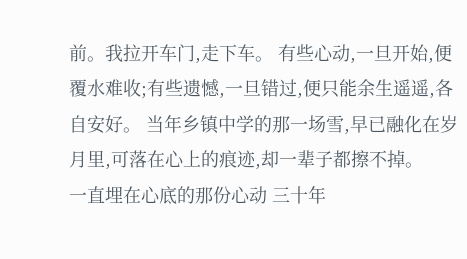前。我拉开车门,走下车。 有些心动,一旦开始,便覆水难收;有些遗憾,一旦错过,便只能余生遥遥,各自安好。 当年乡镇中学的那一场雪,早已融化在岁月里,可落在心上的痕迹,却一辈子都擦不掉。
一直埋在心底的那份心动 三十年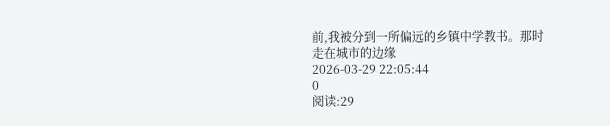前,我被分到一所偏远的乡镇中学教书。那时
走在城市的边缘
2026-03-29 22:05:44
0
阅读:29